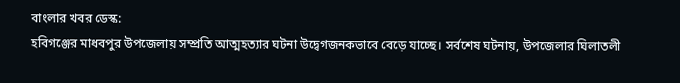বাংলার খবর ডেস্ক:
হবিগঞ্জের মাধবপুর উপজেলায় সম্প্রতি আত্মহত্যার ঘটনা উদ্বেগজনকভাবে বেড়ে যাচ্ছে। সর্বশেষ ঘটনায়, উপজেলার ঘিলাতলী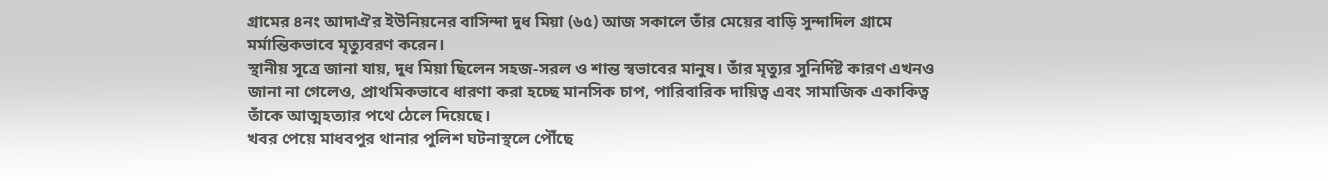গ্রামের ৪নং আদাঐর ইউনিয়নের বাসিন্দা দুধ মিয়া (৬৫) আজ সকালে তাঁর মেয়ের বাড়ি সুন্দাদিল গ্রামে মর্মান্তিকভাবে মৃত্যুবরণ করেন।
স্থানীয় সূত্রে জানা যায়, দুধ মিয়া ছিলেন সহজ-সরল ও শান্ত স্বভাবের মানুষ। তাঁর মৃত্যুর সুনির্দিষ্ট কারণ এখনও জানা না গেলেও, প্রাথমিকভাবে ধারণা করা হচ্ছে মানসিক চাপ, পারিবারিক দায়িত্ব এবং সামাজিক একাকিত্ব তাঁকে আত্মহত্যার পথে ঠেলে দিয়েছে।
খবর পেয়ে মাধবপুর থানার পুলিশ ঘটনাস্থলে পৌঁছে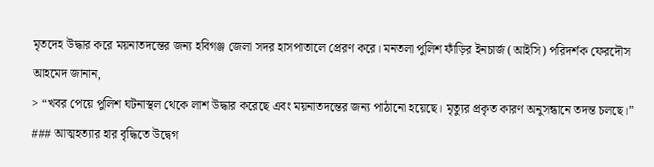মৃতদেহ উদ্ধার করে ময়নাতদন্তের জন্য হবিগঞ্জ জেলা সদর হাসপাতালে প্রেরণ করে। মনতলা পুলিশ ফাঁড়ির ইনচার্জ (আইসি) পরিদর্শক ফেরদৌস আহমেদ জানান,
> “খবর পেয়ে পুলিশ ঘটনাস্থল থেকে লাশ উদ্ধার করেছে এবং ময়নাতদন্তের জন্য পাঠানো হয়েছে। মৃত্যুর প্রকৃত কারণ অনুসন্ধানে তদন্ত চলছে।”
### আত্মহত্যার হার বৃদ্ধিতে উদ্বেগ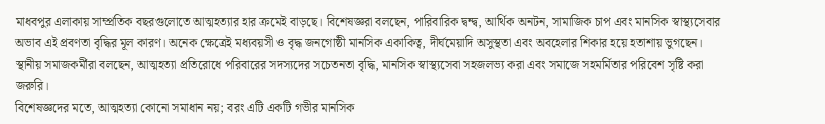মাধবপুর এলাকায় সাম্প্রতিক বছরগুলোতে আত্মহত্যার হার ক্রমেই বাড়ছে। বিশেষজ্ঞরা বলছেন, পারিবারিক দ্বন্দ্ব, আর্থিক অনটন, সামাজিক চাপ এবং মানসিক স্বাস্থ্যসেবার অভাব এই প্রবণতা বৃদ্ধির মূল কারণ। অনেক ক্ষেত্রেই মধ্যবয়সী ও বৃদ্ধ জনগোষ্ঠী মানসিক একাকিত্ব, দীর্ঘমেয়াদি অসুস্থতা এবং অবহেলার শিকার হয়ে হতাশায় ভুগছেন।
স্থানীয় সমাজকর্মীরা বলছেন, আত্মহত্যা প্রতিরোধে পরিবারের সদস্যদের সচেতনতা বৃদ্ধি, মানসিক স্বাস্থ্যসেবা সহজলভ্য করা এবং সমাজে সহমর্মিতার পরিবেশ সৃষ্টি করা জরুরি।
বিশেষজ্ঞদের মতে, আত্মহত্যা কোনো সমাধান নয়; বরং এটি একটি গভীর মানসিক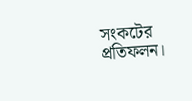সংকটের প্রতিফলন।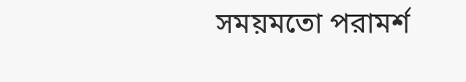সময়মতো পরামর্শ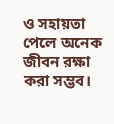ও সহায়তা পেলে অনেক জীবন রক্ষা করা সম্ভব।